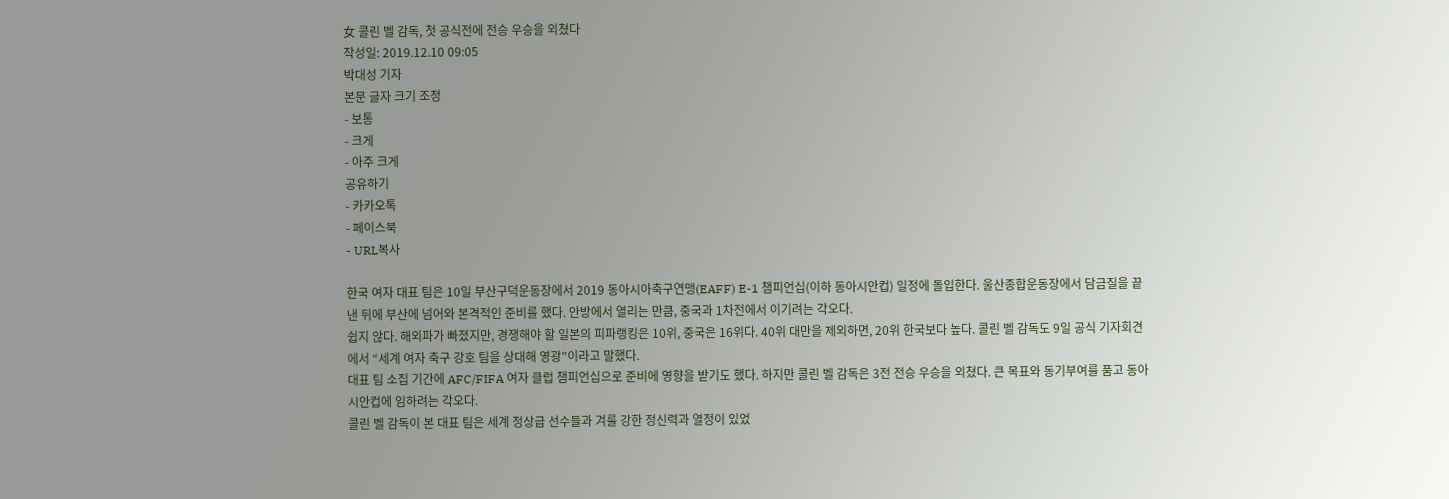女 콜린 벨 감독, 첫 공식전에 전승 우승을 외쳤다
작성일: 2019.12.10 09:05
박대성 기자
본문 글자 크기 조정
- 보통
- 크게
- 아주 크게
공유하기
- 카카오톡
- 페이스북
- URL복사

한국 여자 대표 팀은 10일 부산구덕운동장에서 2019 동아시아축구연맹(EAFF) E-1 챔피언십(이하 동아시안컵) 일정에 돌입한다. 울산종합운동장에서 담금질을 끝낸 뒤에 부산에 넘어와 본격적인 준비를 했다. 안방에서 열리는 만큼, 중국과 1차전에서 이기려는 각오다.
쉽지 않다. 해외파가 빠졌지만, 경쟁해야 할 일본의 피파랭킹은 10위, 중국은 16위다. 40위 대만을 제외하면, 20위 한국보다 높다. 콜린 벨 감독도 9일 공식 기자회견에서 “세계 여자 축구 강호 팀을 상대해 영광”이라고 말했다.
대표 팀 소집 기간에 AFC/FIFA 여자 클럽 챔피언십으로 준비에 영향을 받기도 했다. 하지만 콜린 벨 감독은 3전 전승 우승을 외쳤다. 큰 목표와 동기부여를 품고 동아시안컵에 임하려는 각오다.
콜린 벨 감독이 본 대표 팀은 세계 정상급 선수들과 겨룰 강한 정신력과 열정이 있었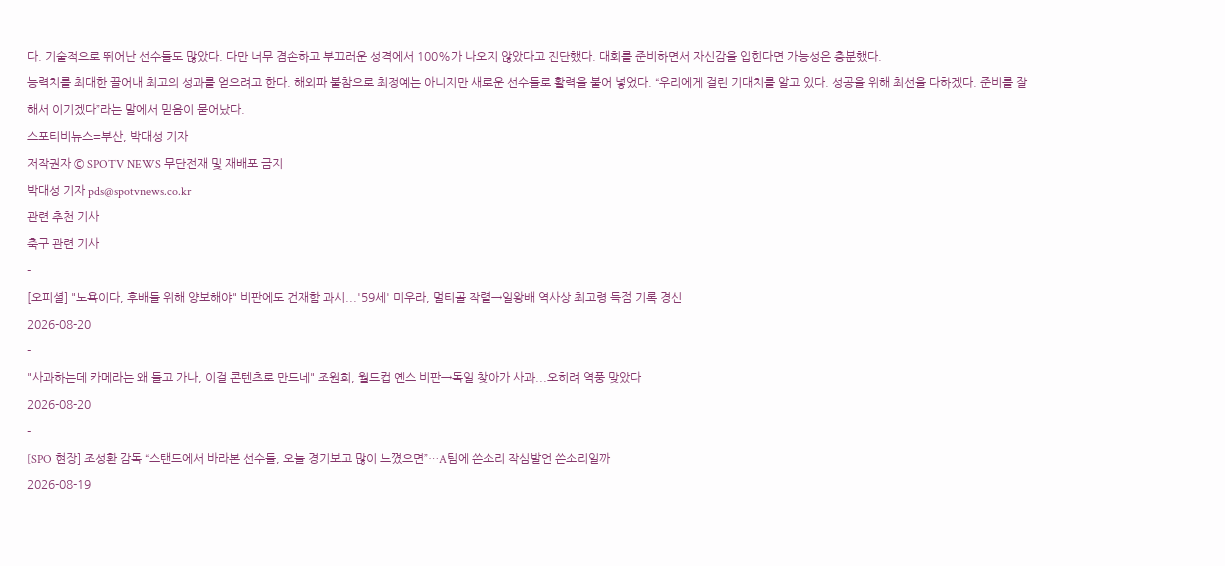다. 기술적으로 뛰어난 선수들도 많았다. 다만 너무 겸손하고 부끄러운 성격에서 100%가 나오지 않았다고 진단했다. 대회를 준비하면서 자신감을 입힌다면 가능성은 충분했다.
능력치를 최대한 끌어내 최고의 성과를 얻으려고 한다. 해외파 불참으로 최정예는 아니지만 새로운 선수들로 활력을 불어 넣었다. “우리에게 걸린 기대치를 알고 있다. 성공을 위해 최선을 다하겠다. 준비를 잘해서 이기겠다”라는 말에서 믿음이 묻어났다.
스포티비뉴스=부산, 박대성 기자
저작권자 © SPOTV NEWS 무단전재 및 재배포 금지
박대성 기자 pds@spotvnews.co.kr
관련 추천 기사
축구 관련 기사
-
[오피셜] "노욕이다, 후배들 위해 양보해야" 비판에도 건재함 과시...'59세' 미우라, 멀티골 작렬→일왕배 역사상 최고령 득점 기록 경신
2026-08-20
-
"사과하는데 카메라는 왜 들고 가나, 이걸 콘텐츠로 만드네" 조원희, 월드컵 옌스 비판→독일 찾아가 사과...오히려 역풍 맞았다
2026-08-20
-
[SPO 현장] 조성환 감독 “스탠드에서 바라본 선수들, 오늘 경기보고 많이 느꼈으면”…A팀에 쓴소리 작심발언 쓴소리일까
2026-08-19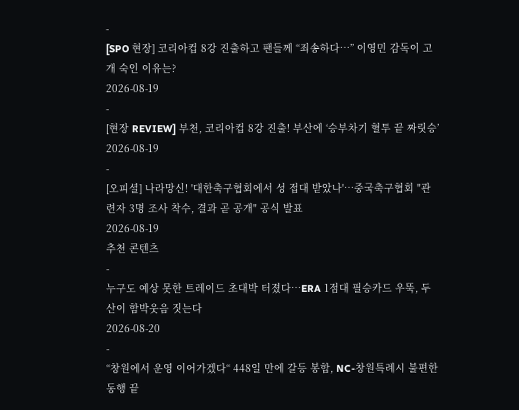-
[SPO 현장] 코리아컵 8강 진출하고 팬들께 “죄송하다…” 이영민 감독이 고개 숙인 이유는?
2026-08-19
-
[현장 REVIEW] 부천, 코리아컵 8강 진출! 부산에 ‘승부차기 혈투 끝 짜릿승’
2026-08-19
-
[오피셜] 나라망신! '대한축구협회에서 성 접대 받았나'…중국축구협회 "관련자 3명 조사 착수, 결과 곧 공개" 공식 발표
2026-08-19
추천 콘텐츠
-
누구도 예상 못한 트레이드 초대박 터졌다…ERA 1점대 필승카드 우뚝, 두산이 함박웃음 짓는다
2026-08-20
-
“창원에서 운영 이어가겠다“ 448일 만에 갈등 봉합, NC-창원특례시 불편한 동행 끝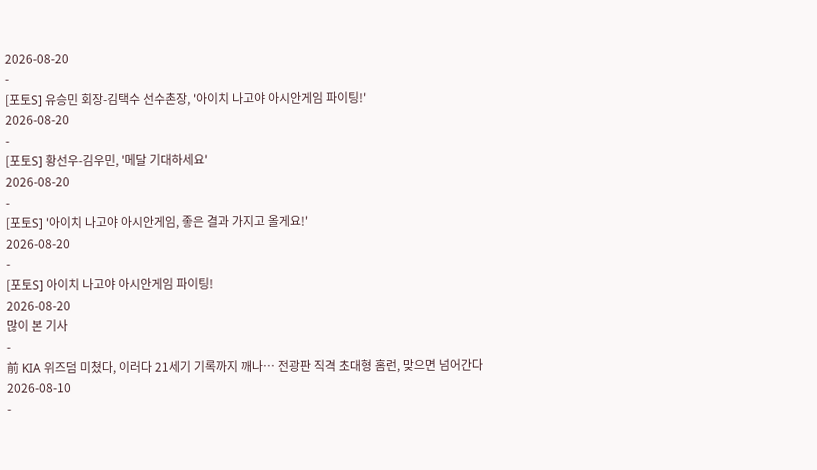2026-08-20
-
[포토S] 유승민 회장-김택수 선수촌장, '아이치 나고야 아시안게임 파이팅!'
2026-08-20
-
[포토S] 황선우-김우민, '메달 기대하세요'
2026-08-20
-
[포토S] '아이치 나고야 아시안게임, 좋은 결과 가지고 올게요!'
2026-08-20
-
[포토S] 아이치 나고야 아시안게임 파이팅!
2026-08-20
많이 본 기사
-
前 KIA 위즈덤 미쳤다, 이러다 21세기 기록까지 깨나… 전광판 직격 초대형 홈런, 맞으면 넘어간다
2026-08-10
-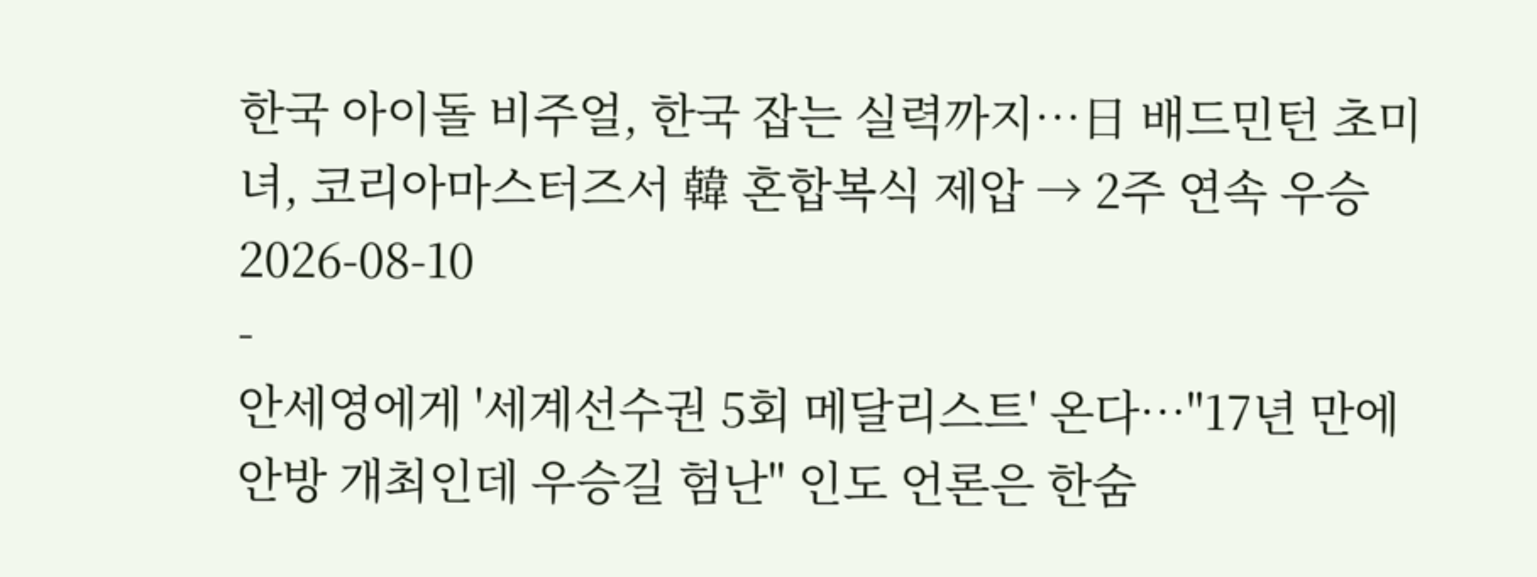한국 아이돌 비주얼, 한국 잡는 실력까지…日 배드민턴 초미녀, 코리아마스터즈서 韓 혼합복식 제압 → 2주 연속 우승
2026-08-10
-
안세영에게 '세계선수권 5회 메달리스트' 온다…"17년 만에 안방 개최인데 우승길 험난" 인도 언론은 한숨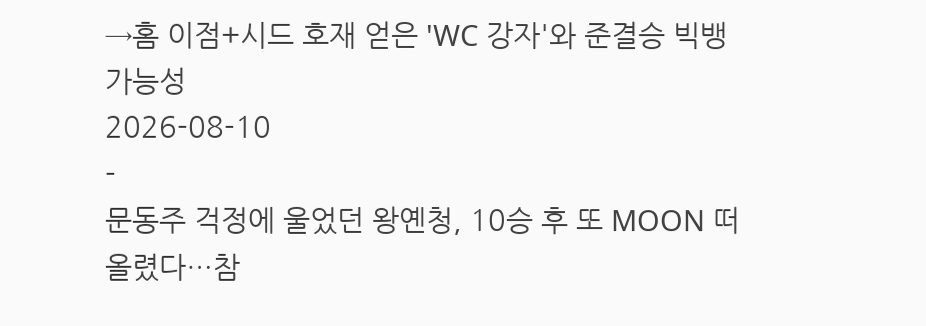→홈 이점+시드 호재 얻은 'WC 강자'와 준결승 빅뱅 가능성
2026-08-10
-
문동주 걱정에 울었던 왕옌청, 10승 후 또 MOON 떠올렸다…참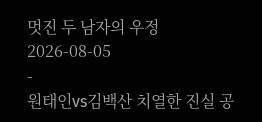멋진 두 남자의 우정
2026-08-05
-
원태인vs김백산 치열한 진실 공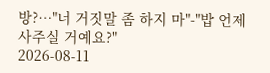방?…"너 거짓말 좀 하지 마"-"밥 언제 사주실 거예요?"
2026-08-11